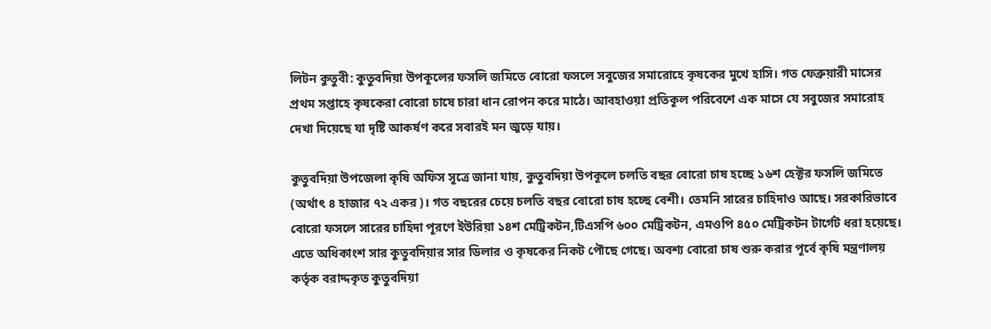লিটন কুতুবী: কুতুবদিয়া উপকূলের ফসলি জমিতে বোরো ফসলে সবুজের সমারোহে কৃষকের মুখে হাসি। গত ফেব্রুয়ারী মাসের প্রথম সপ্তাহে কৃষকেরা বোরো চাষে চারা ধান রোপন করে মাঠে। আবহাওয়া প্রতিকূল পরিবেশে এক মাসে যে সবুজের সমারোহ দেখা দিয়েছে যা দৃষ্টি আকর্ষণ করে সবারই মন জুড়ে যায়।

কুতুবদিয়া উপজেলা কৃষি অফিস সূত্রে জানা যায়, কুতুবদিয়া উপকূলে চলতি বছর বোরো চাষ হচ্ছে ১৬শ হেক্টর ফসলি জমিতে (অর্থাৎ ৪ হাজার ৭২ একর)। গত বছরের চেয়ে চলতি বছর বোরো চাষ হচ্ছে বেশী। তেমনি সারের চাহিদাও আছে। সরকারিভাবে বোরো ফসলে সারের চাহিদা পূরণে ইউরিয়া ১৪শ মেট্রিকটন,টিএসপি ৬০০ মেট্রিকটন, এমওপি ৪৫০ মেট্রিকটন টার্গেট ধরা হয়েছে। এতে অধিকাংশ সার কুতুবদিয়ার সার ডিলার ও কৃষকের নিকট পৌছে গেছে। অবশ্য বোরো চাষ শুরু করার পূর্বে কৃষি মন্ত্রণালয় কর্তৃক বরাদ্দকৃত কুতুবদিয়া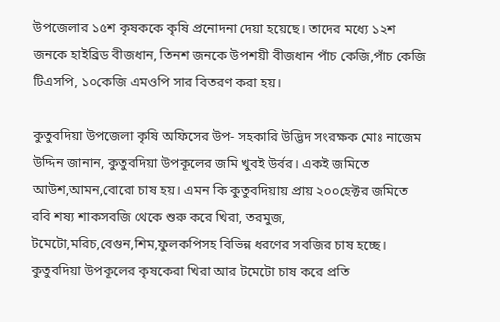উপজেলার ১৫শ কৃষককে কৃষি প্রনোদনা দেয়া হয়েছে। তাদের মধ্যে ১২শ জনকে হাইব্রিড বীজধান, তিনশ জনকে উপশয়ী বীজধান পাঁচ কেজি,পাঁচ কেজি টিএসপি, ১০কেজি এমওপি সার বিতরণ করা হয়।

কুতুবদিয়া উপজেলা কৃষি অফিসের উপ- সহকারি উদ্ভিদ সংরক্ষক মোঃ নাজেম উদ্দিন জানান, কুতুবদিয়া উপকূলের জমি খুবই উর্বর। একই জমিতে আউশ,আমন,বোরো চাষ হয়। এমন কি কুতুবদিয়ায় প্রায় ২০০হেক্টর জমিতে রবি শষ্য শাকসবজি থেকে শুরু করে খিরা, তরমুজ, টমেটো,মরিচ,বেগুন,শিম,ফুলকপিসহ বিভিন্ন ধরণের সবজির চাষ হচ্ছে। কুতুবদিয়া উপকূলের কৃষকেরা খিরা আর টমেটো চাষ করে প্রতি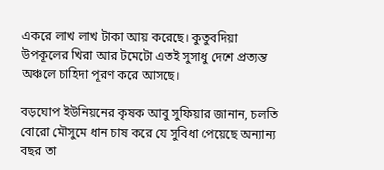একরে লাখ লাখ টাকা আয় করেছে। কুতুবদিয়া উপকূলের খিরা আর টমেটো এতই সুসাধু দেশে প্রত্যন্ত অঞ্চলে চাহিদা পূরণ করে আসছে।

বড়ঘোপ ইউনিয়নের কৃষক আবু সুফিয়ার জানান, চলতি বোরো মৌসুমে ধান চাষ করে যে সুবিধা পেয়েছে অন্যান্য বছর তা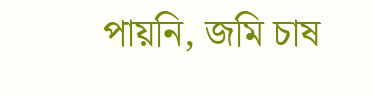পায়নি, জমি চাষ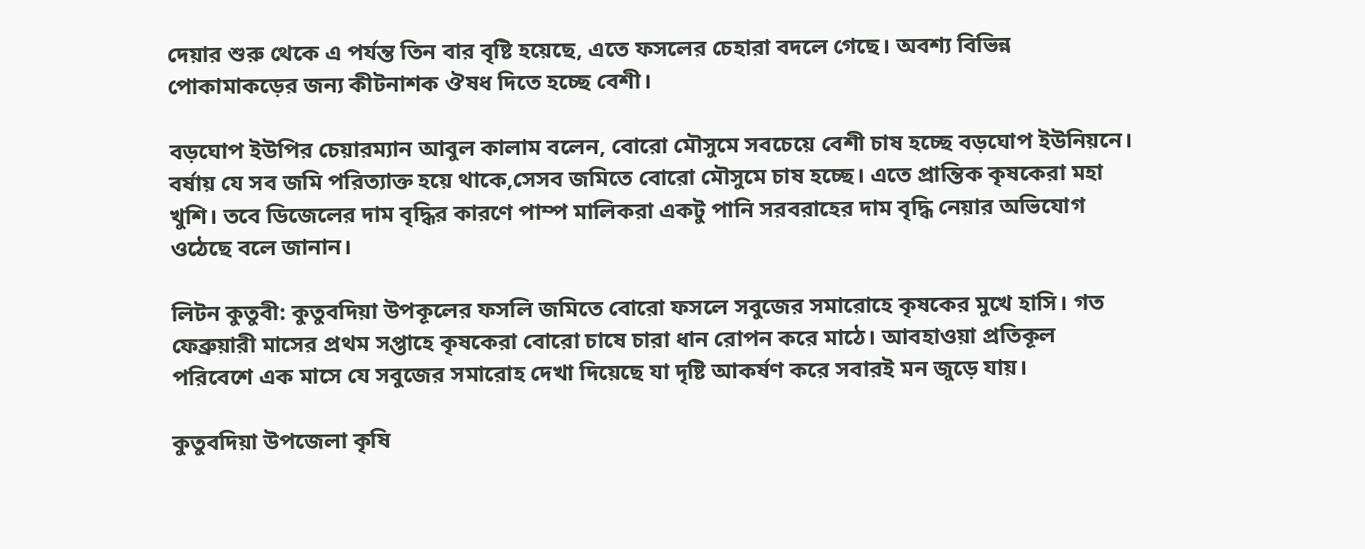দেয়ার শুরু থেকে এ পর্যন্ত তিন বার বৃষ্টি হয়েছে, এতে ফসলের চেহারা বদলে গেছে। অবশ্য বিভিন্ন পোকামাকড়ের জন্য কীটনাশক ঔষধ দিতে হচ্ছে বেশী।

বড়ঘোপ ইউপির চেয়ারম্যান আবুল কালাম বলেন, বোরো মৌসুমে সবচেয়ে বেশী চাষ হচ্ছে বড়ঘোপ ইউনিয়নে। বর্ষায় যে সব জমি পরিত্যাক্ত হয়ে থাকে,সেসব জমিতে বোরো মৌসুমে চাষ হচ্ছে। এতে প্রান্তিক কৃষকেরা মহা খুশি। তবে ডিজেলের দাম বৃদ্ধির কারণে পাম্প মালিকরা একটু পানি সরবরাহের দাম বৃদ্ধি নেয়ার অভিযোগ ওঠেছে বলে জানান।

লিটন কুতুবী: কুতুবদিয়া উপকূলের ফসলি জমিতে বোরো ফসলে সবুজের সমারোহে কৃষকের মুখে হাসি। গত ফেব্রুয়ারী মাসের প্রথম সপ্তাহে কৃষকেরা বোরো চাষে চারা ধান রোপন করে মাঠে। আবহাওয়া প্রতিকূল পরিবেশে এক মাসে যে সবুজের সমারোহ দেখা দিয়েছে যা দৃষ্টি আকর্ষণ করে সবারই মন জুড়ে যায়।

কুতুবদিয়া উপজেলা কৃষি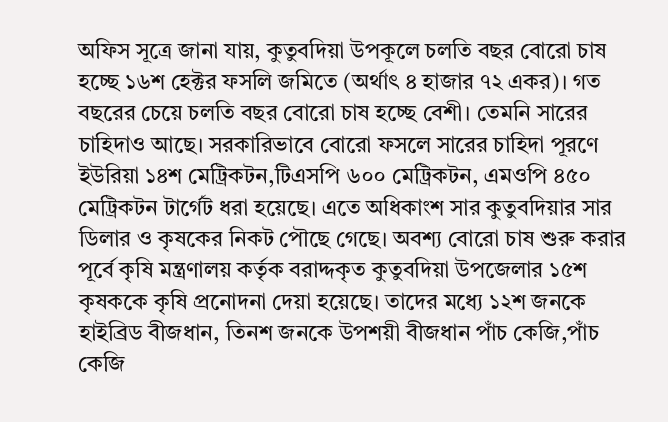অফিস সূত্রে জানা যায়, কুতুবদিয়া উপকূলে চলতি বছর বোরো চাষ হচ্ছে ১৬শ হেক্টর ফসলি জমিতে (অর্থাৎ ৪ হাজার ৭২ একর)। গত বছরের চেয়ে চলতি বছর বোরো চাষ হচ্ছে বেশী। তেমনি সারের চাহিদাও আছে। সরকারিভাবে বোরো ফসলে সারের চাহিদা পূরণে ইউরিয়া ১৪শ মেট্রিকটন,টিএসপি ৬০০ মেট্রিকটন, এমওপি ৪৫০ মেট্রিকটন টার্গেট ধরা হয়েছে। এতে অধিকাংশ সার কুতুবদিয়ার সার ডিলার ও কৃষকের নিকট পৌছে গেছে। অবশ্য বোরো চাষ শুরু করার পূর্বে কৃষি মন্ত্রণালয় কর্তৃক বরাদ্দকৃত কুতুবদিয়া উপজেলার ১৫শ কৃষককে কৃষি প্রনোদনা দেয়া হয়েছে। তাদের মধ্যে ১২শ জনকে হাইব্রিড বীজধান, তিনশ জনকে উপশয়ী বীজধান পাঁচ কেজি,পাঁচ কেজি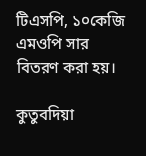টিএসপি, ১০কেজি এমওপি সার বিতরণ করা হয়।

কুতুবদিয়া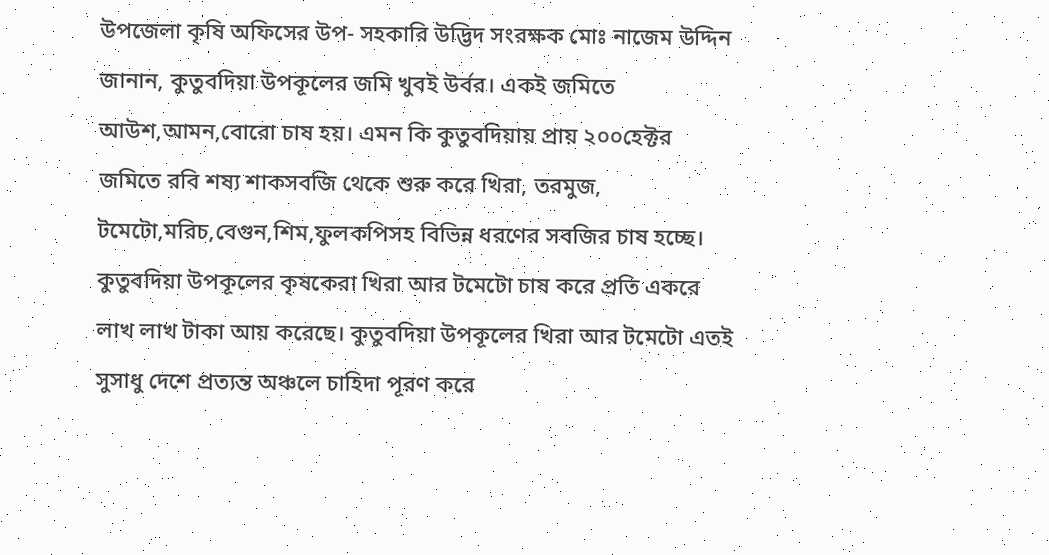উপজেলা কৃষি অফিসের উপ- সহকারি উদ্ভিদ সংরক্ষক মোঃ নাজেম উদ্দিন জানান, কুতুবদিয়া উপকূলের জমি খুবই উর্বর। একই জমিতে আউশ,আমন,বোরো চাষ হয়। এমন কি কুতুবদিয়ায় প্রায় ২০০হেক্টর জমিতে রবি শষ্য শাকসবজি থেকে শুরু করে খিরা, তরমুজ, টমেটো,মরিচ,বেগুন,শিম,ফুলকপিসহ বিভিন্ন ধরণের সবজির চাষ হচ্ছে। কুতুবদিয়া উপকূলের কৃষকেরা খিরা আর টমেটো চাষ করে প্রতি একরে লাখ লাখ টাকা আয় করেছে। কুতুবদিয়া উপকূলের খিরা আর টমেটো এতই সুসাধু দেশে প্রত্যন্ত অঞ্চলে চাহিদা পূরণ করে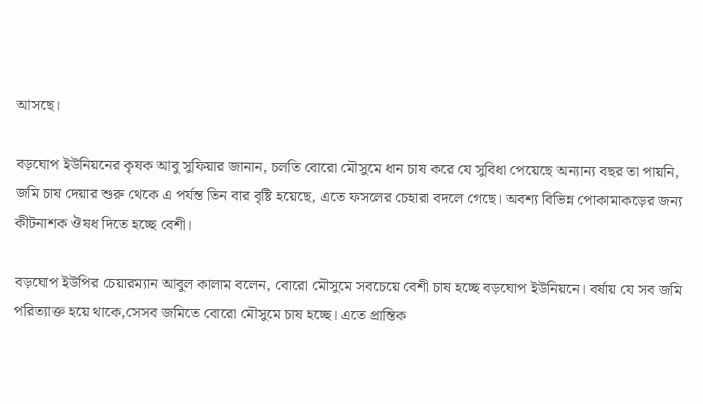আসছে।

বড়ঘোপ ইউনিয়নের কৃষক আবু সুফিয়ার জানান, চলতি বোরো মৌসুমে ধান চাষ করে যে সুবিধা পেয়েছে অন্যান্য বছর তা পায়নি, জমি চাষ দেয়ার শুরু থেকে এ পর্যন্ত তিন বার বৃষ্টি হয়েছে, এতে ফসলের চেহারা বদলে গেছে। অবশ্য বিভিন্ন পোকামাকড়ের জন্য কীটনাশক ঔষধ দিতে হচ্ছে বেশী।

বড়ঘোপ ইউপির চেয়ারম্যান আবুল কালাম বলেন, বোরো মৌসুমে সবচেয়ে বেশী চাষ হচ্ছে বড়ঘোপ ইউনিয়নে। বর্ষায় যে সব জমি পরিত্যাক্ত হয়ে থাকে,সেসব জমিতে বোরো মৌসুমে চাষ হচ্ছে। এতে প্রান্তিক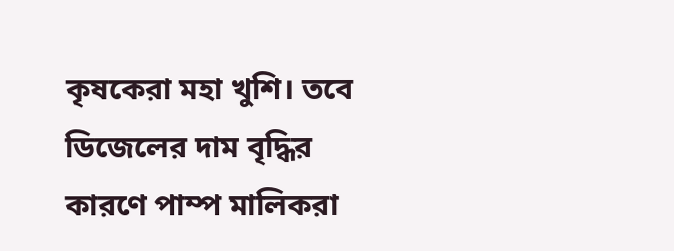কৃষকেরা মহা খুশি। তবে ডিজেলের দাম বৃদ্ধির কারণে পাম্প মালিকরা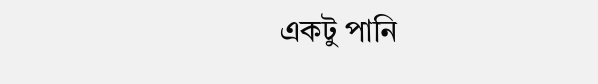একটু পানি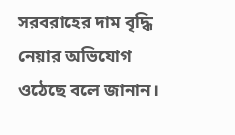সরবরাহের দাম বৃদ্ধি নেয়ার অভিযোগ ওঠেছে বলে জানান।